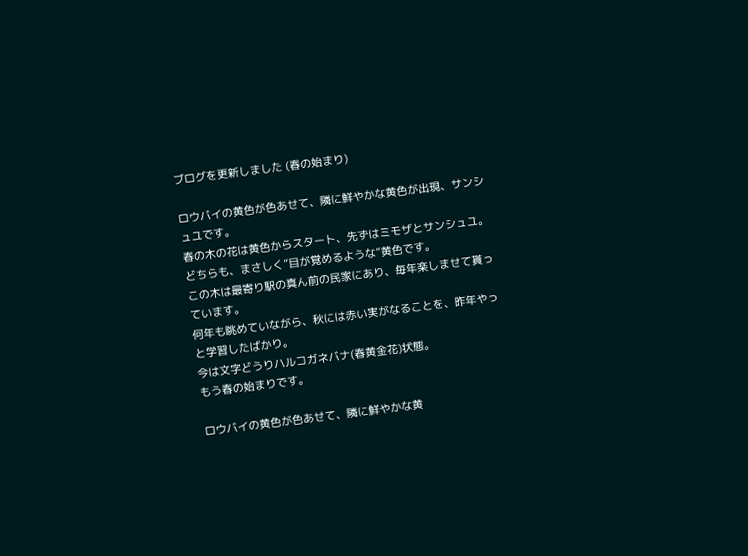ブログを更新しました (春の始まり)

ロウバイの黄色が色あせて、隣に鮮やかな黄色が出現、サンシュユです。
春の木の花は黄色からスタート、先ずはミモザとサンシュユ。
どちらも、まさしく”目が覚めるような”黄色です。
この木は最寄り駅の真ん前の民家にあり、毎年楽しませて貰っています。
何年も眺めていながら、秋には赤い実がなることを、昨年やっと学習したばかり。
今は文字どうりハルコガネバナ(春黄金花)状態。
もう春の始まりです。

ロウバイの黄色が色あせて、隣に鮮やかな黄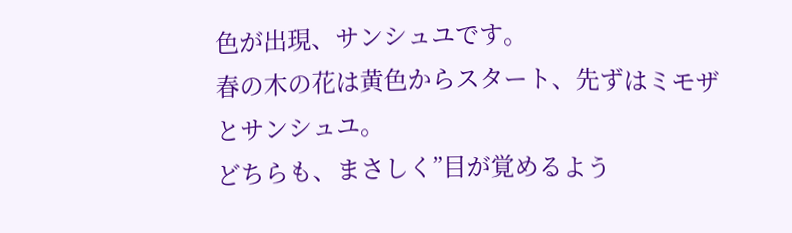色が出現、サンシュユです。
春の木の花は黄色からスタート、先ずはミモザとサンシュユ。
どちらも、まさしく”目が覚めるよう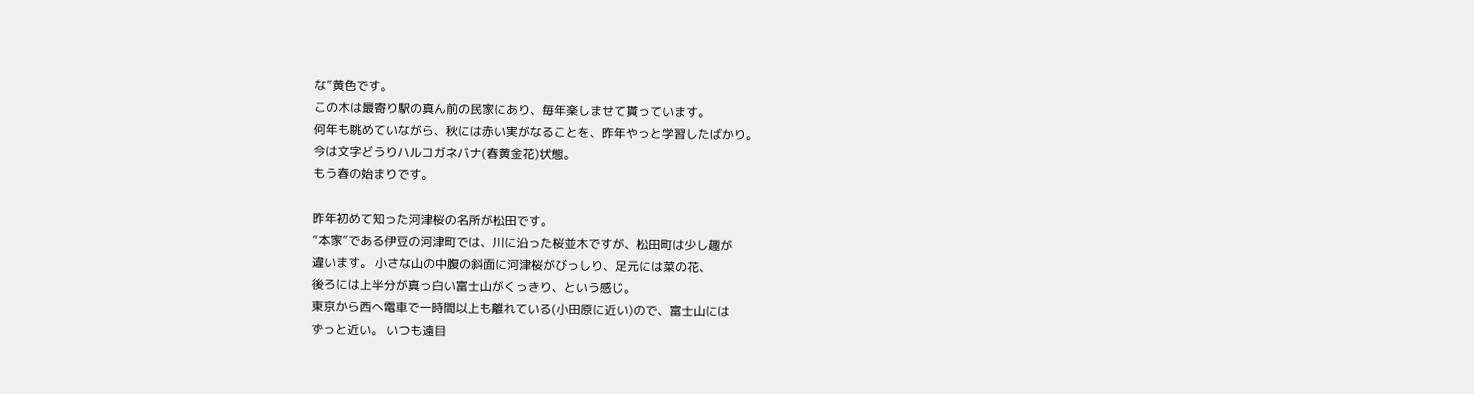な”黄色です。
この木は最寄り駅の真ん前の民家にあり、毎年楽しませて貰っています。
何年も眺めていながら、秋には赤い実がなることを、昨年やっと学習したばかり。
今は文字どうりハルコガネバナ(春黄金花)状態。
もう春の始まりです。

昨年初めて知った河津桜の名所が松田です。
“本家”である伊豆の河津町では、川に沿った桜並木ですが、松田町は少し趣が
違います。 小さな山の中腹の斜面に河津桜がびっしり、足元には菜の花、
後ろには上半分が真っ白い富士山がくっきり、という感じ。
東京から西へ電車で一時間以上も離れている(小田原に近い)ので、富士山には
ずっと近い。 いつも遠目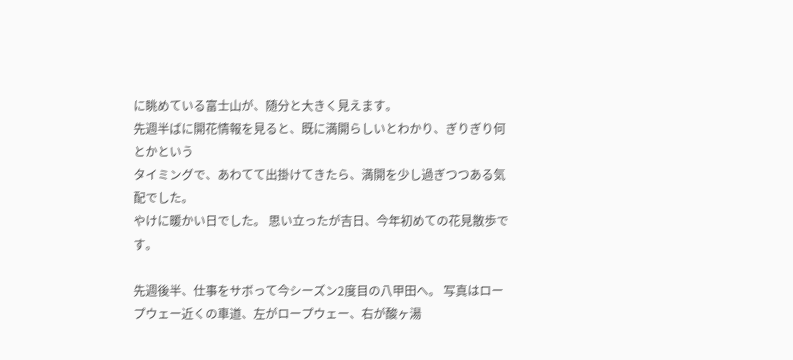に眺めている富士山が、随分と大きく見えます。
先週半ばに開花情報を見ると、既に満開らしいとわかり、ぎりぎり何とかという
タイミングで、あわてて出掛けてきたら、満開を少し過ぎつつある気配でした。
やけに暖かい日でした。 思い立ったが吉日、今年初めての花見散歩です。

先週後半、仕事をサボって今シーズン2度目の八甲田へ。 写真はロープウェー近くの車道、左がロープウェー、右が酸ヶ湯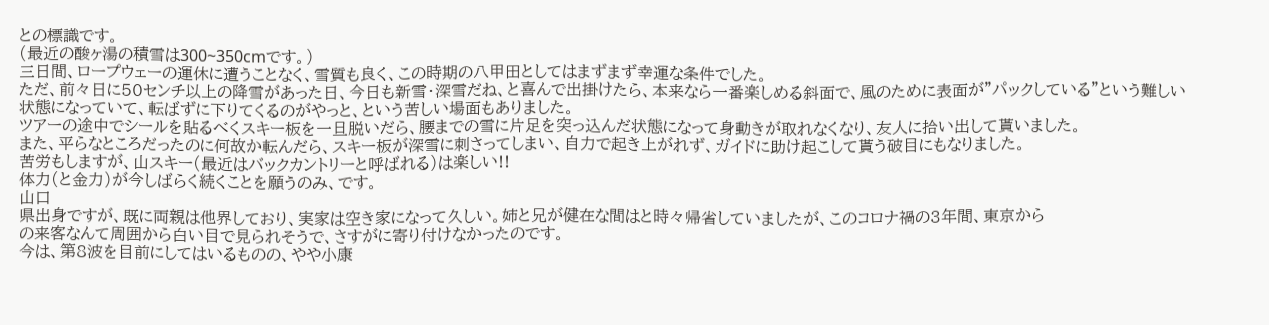との標識です。
(最近の酸ヶ湯の積雪は300~350cmです。)
三日間、ロープウェーの運休に遭うことなく、雪質も良く、この時期の八甲田としてはまずまず幸運な条件でした。
ただ、前々日に50センチ以上の降雪があった日、今日も新雪・深雪だね、と喜んで出掛けたら、本来なら一番楽しめる斜面で、風のために表面が”パックしている”という難しい状態になっていて、転ばずに下りてくるのがやっと、という苦しい場面もありました。
ツアーの途中でシールを貼るべくスキー板を一旦脱いだら、腰までの雪に片足を突っ込んだ状態になって身動きが取れなくなり、友人に拾い出して貰いました。
また、平らなところだったのに何故か転んだら、スキー板が深雪に刺さってしまい、自力で起き上がれず、ガイドに助け起こして貰う破目にもなりました。
苦労もしますが、山スキー(最近はバックカントリーと呼ばれる)は楽しい!!
体力(と金力)が今しばらく続くことを願うのみ、です。
山口
県出身ですが、既に両親は他界しており、実家は空き家になって久しい。姉と兄が健在な間はと時々帰省していましたが、このコロナ禍の3年間、東京から
の来客なんて周囲から白い目で見られそうで、さすがに寄り付けなかったのです。
今は、第8波を目前にしてはいるものの、やや小康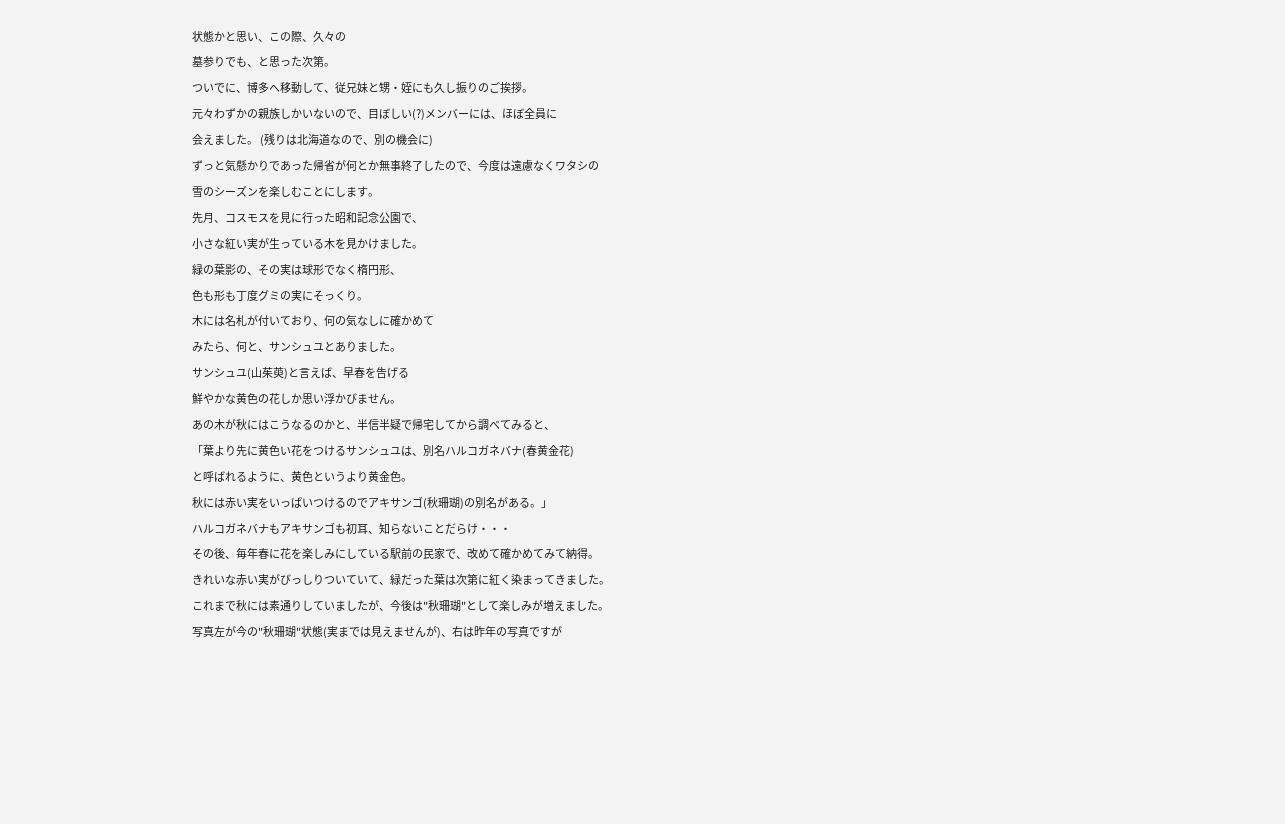状態かと思い、この際、久々の
墓参りでも、と思った次第。
ついでに、博多へ移動して、従兄妹と甥・姪にも久し振りのご挨拶。
元々わずかの親族しかいないので、目ぼしい(?)メンバーには、ほぼ全員に
会えました。 (残りは北海道なので、別の機会に)
ずっと気懸かりであった帰省が何とか無事終了したので、今度は遠慮なくワタシの
雪のシーズンを楽しむことにします。
先月、コスモスを見に行った昭和記念公園で、
小さな紅い実が生っている木を見かけました。
緑の葉影の、その実は球形でなく楕円形、
色も形も丁度グミの実にそっくり。
木には名札が付いており、何の気なしに確かめて
みたら、何と、サンシュユとありました。
サンシュユ(山茱萸)と言えば、早春を告げる
鮮やかな黄色の花しか思い浮かびません。
あの木が秋にはこうなるのかと、半信半疑で帰宅してから調べてみると、
「葉より先に黄色い花をつけるサンシュユは、別名ハルコガネバナ(春黄金花)
と呼ばれるように、黄色というより黄金色。
秋には赤い実をいっぱいつけるのでアキサンゴ(秋珊瑚)の別名がある。」
ハルコガネバナもアキサンゴも初耳、知らないことだらけ・・・
その後、毎年春に花を楽しみにしている駅前の民家で、改めて確かめてみて納得。
きれいな赤い実がびっしりついていて、緑だった葉は次第に紅く染まってきました。
これまで秋には素通りしていましたが、今後は"秋珊瑚"として楽しみが増えました。
写真左が今の"秋珊瑚"状態(実までは見えませんが)、右は昨年の写真ですが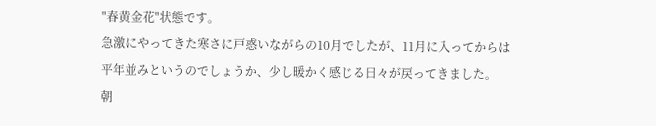"春黄金花"状態です。
急激にやってきた寒さに戸惑いながらの10月でしたが、11月に入ってからは
平年並みというのでしょうか、少し暖かく感じる日々が戻ってきました。
朝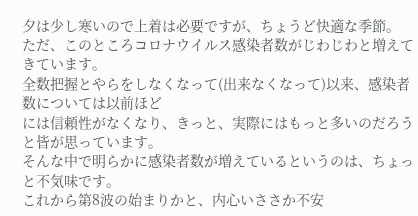夕は少し寒いので上着は必要ですが、ちょうど快適な季節。
ただ、このところコロナウイルス感染者数がじわじわと増えてきています。
全数把握とやらをしなくなって(出来なくなって)以来、感染者数については以前ほど
には信頼性がなくなり、きっと、実際にはもっと多いのだろうと皆が思っています。
そんな中で明らかに感染者数が増えているというのは、ちょっと不気味です。
これから第8波の始まりかと、内心いささか不安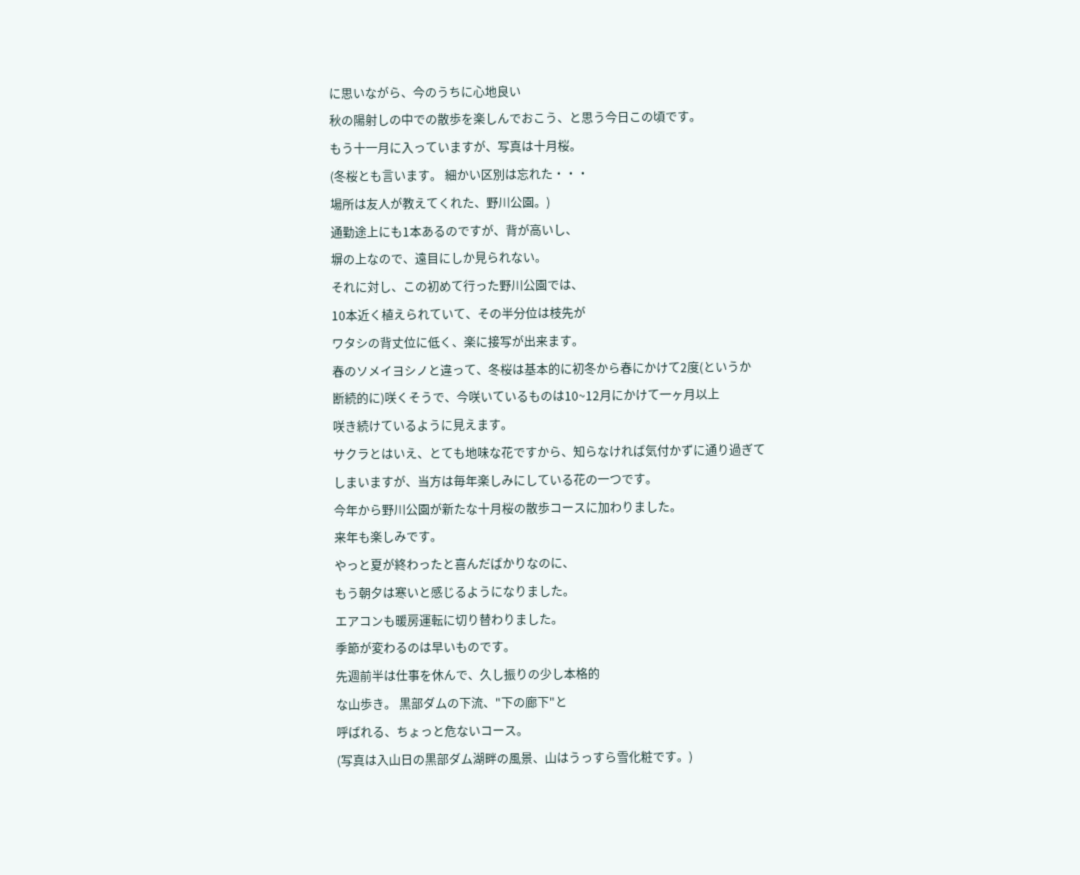に思いながら、今のうちに心地良い
秋の陽射しの中での散歩を楽しんでおこう、と思う今日この頃です。
もう十一月に入っていますが、写真は十月桜。
(冬桜とも言います。 細かい区別は忘れた・・・
場所は友人が教えてくれた、野川公園。)
通勤途上にも1本あるのですが、背が高いし、
塀の上なので、遠目にしか見られない。
それに対し、この初めて行った野川公園では、
10本近く植えられていて、その半分位は枝先が
ワタシの背丈位に低く、楽に接写が出来ます。
春のソメイヨシノと違って、冬桜は基本的に初冬から春にかけて2度(というか
断続的に)咲くそうで、今咲いているものは10~12月にかけて一ヶ月以上
咲き続けているように見えます。
サクラとはいえ、とても地味な花ですから、知らなければ気付かずに通り過ぎて
しまいますが、当方は毎年楽しみにしている花の一つです。
今年から野川公園が新たな十月桜の散歩コースに加わりました。
来年も楽しみです。
やっと夏が終わったと喜んだばかりなのに、
もう朝夕は寒いと感じるようになりました。
エアコンも暖房運転に切り替わりました。
季節が変わるのは早いものです。
先週前半は仕事を休んで、久し振りの少し本格的
な山歩き。 黒部ダムの下流、"下の廊下"と
呼ばれる、ちょっと危ないコース。
(写真は入山日の黒部ダム湖畔の風景、山はうっすら雪化粧です。)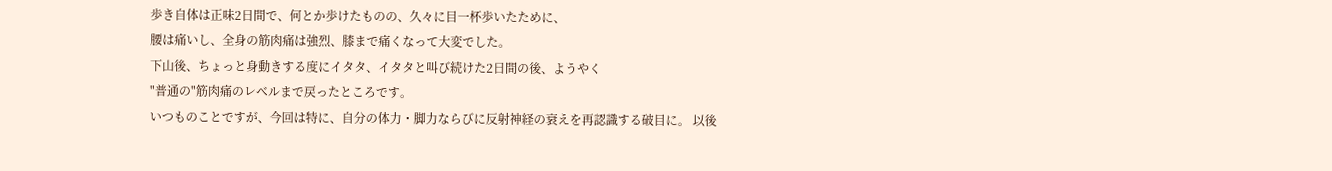歩き自体は正味2日間で、何とか歩けたものの、久々に目一杯歩いたために、
腰は痛いし、全身の筋肉痛は強烈、膝まで痛くなって大変でした。
下山後、ちょっと身動きする度にイタタ、イタタと叫び続けた2日間の後、ようやく
"普通の"筋肉痛のレベルまで戻ったところです。
いつものことですが、今回は特に、自分の体力・脚力ならびに反射神経の衰えを再認識する破目に。 以後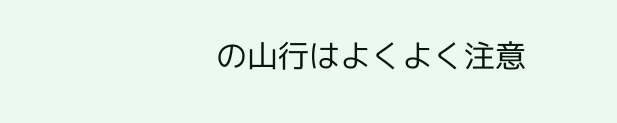の山行はよくよく注意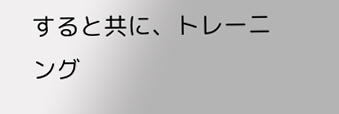すると共に、トレーニング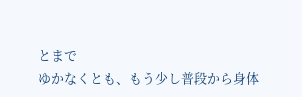とまで
ゆかなくとも、もう少し普段から身体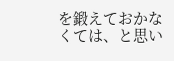を鍛えておかなくては、と思い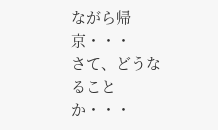ながら帰京・・・
さて、どうなることか・・・